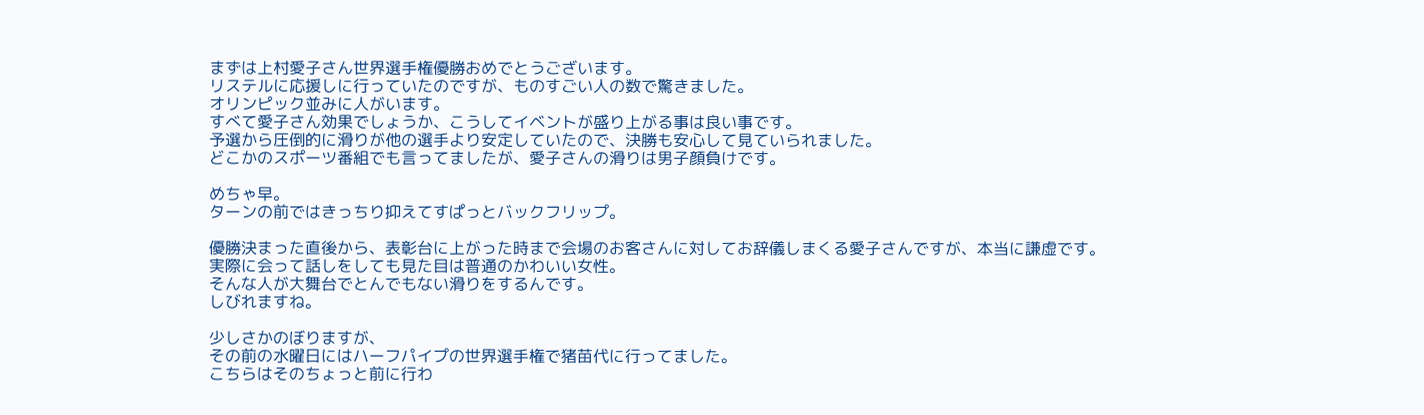まずは上村愛子さん世界選手権優勝おめでとうございます。
リステルに応援しに行っていたのですが、ものすごい人の数で驚きました。
オリンピック並みに人がいます。
すべて愛子さん効果でしょうか、こうしてイベントが盛り上がる事は良い事です。
予選から圧倒的に滑りが他の選手より安定していたので、決勝も安心して見ていられました。
どこかのスポーツ番組でも言ってましたが、愛子さんの滑りは男子顔負けです。

めちゃ早。
ターンの前ではきっちり抑えてすぱっとバックフリップ。

優勝決まった直後から、表彰台に上がった時まで会場のお客さんに対してお辞儀しまくる愛子さんですが、本当に謙虚です。
実際に会って話しをしても見た目は普通のかわいい女性。
そんな人が大舞台でとんでもない滑りをするんです。
しびれますね。

少しさかのぼりますが、
その前の水曜日にはハーフパイプの世界選手権で猪苗代に行ってました。
こちらはそのちょっと前に行わ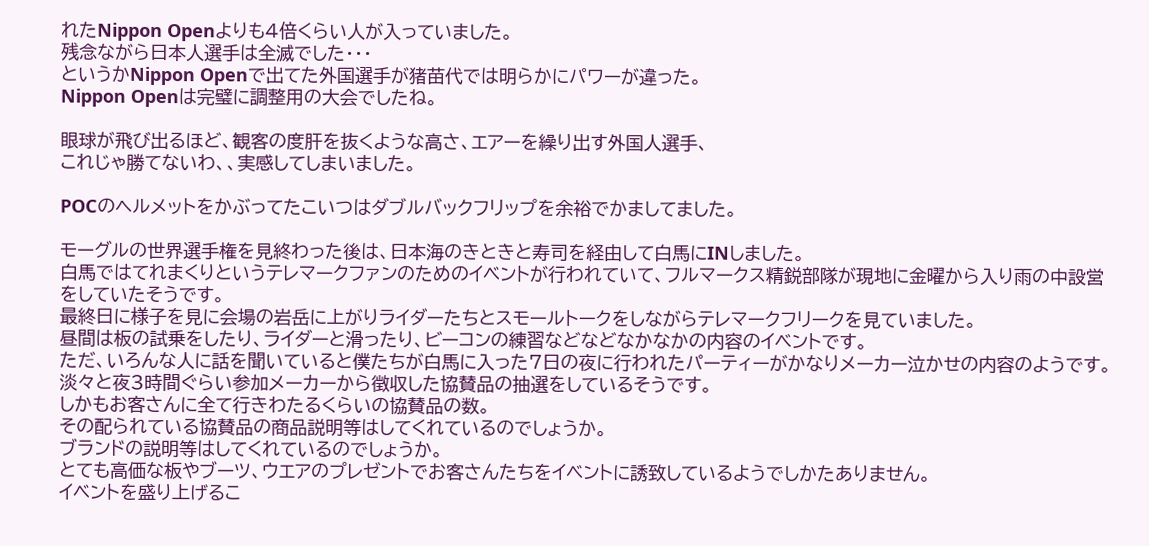れたNippon Openよりも4倍くらい人が入っていました。
残念ながら日本人選手は全滅でした・・・
というかNippon Openで出てた外国選手が猪苗代では明らかにパワーが違った。
Nippon Openは完璧に調整用の大会でしたね。

眼球が飛び出るほど、観客の度肝を抜くような高さ、エアーを繰り出す外国人選手、
これじゃ勝てないわ、、実感してしまいました。

POCのヘルメットをかぶってたこいつはダブルバックフリップを余裕でかましてました。

モーグルの世界選手権を見終わった後は、日本海のきときと寿司を経由して白馬にINしました。
白馬ではてれまくりというテレマークファンのためのイベントが行われていて、フルマークス精鋭部隊が現地に金曜から入り雨の中設営をしていたそうです。
最終日に様子を見に会場の岩岳に上がりライダーたちとスモールトークをしながらテレマークフリークを見ていました。
昼間は板の試乗をしたり、ライダーと滑ったり、ビーコンの練習などなどなかなかの内容のイベントです。
ただ、いろんな人に話を聞いていると僕たちが白馬に入った7日の夜に行われたパーティーがかなりメーカー泣かせの内容のようです。
淡々と夜3時間ぐらい参加メーカーから徴収した協賛品の抽選をしているそうです。
しかもお客さんに全て行きわたるくらいの協賛品の数。
その配られている協賛品の商品説明等はしてくれているのでしょうか。
ブランドの説明等はしてくれているのでしょうか。
とても高価な板やブーツ、ウエアのプレゼントでお客さんたちをイベントに誘致しているようでしかたありません。
イベントを盛り上げるこ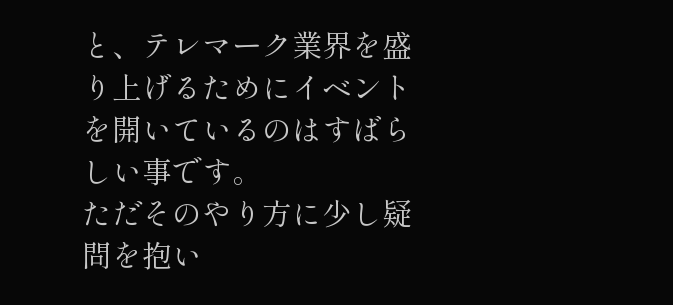と、テレマーク業界を盛り上げるためにイベントを開いているのはすばらしい事です。
ただそのやり方に少し疑問を抱い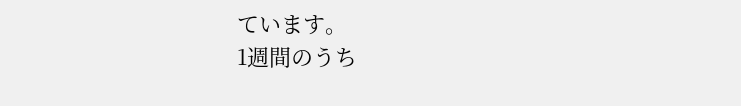ています。
1週間のうち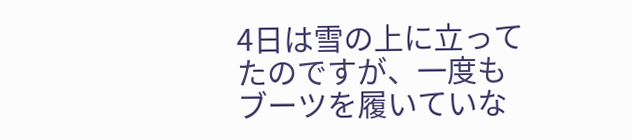4日は雪の上に立ってたのですが、一度もブーツを履いていな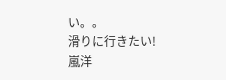い。。
滑りに行きたい!
嵐洋